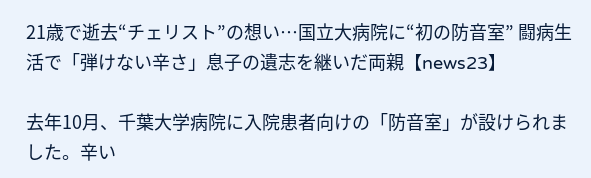21歳で逝去“チェリスト”の想い…国立大病院に“初の防音室” 闘病生活で「弾けない辛さ」息子の遺志を継いだ両親【news23】

去年10月、千葉大学病院に入院患者向けの「防音室」が設けられました。辛い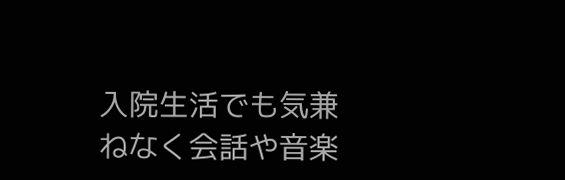入院生活でも気兼ねなく会話や音楽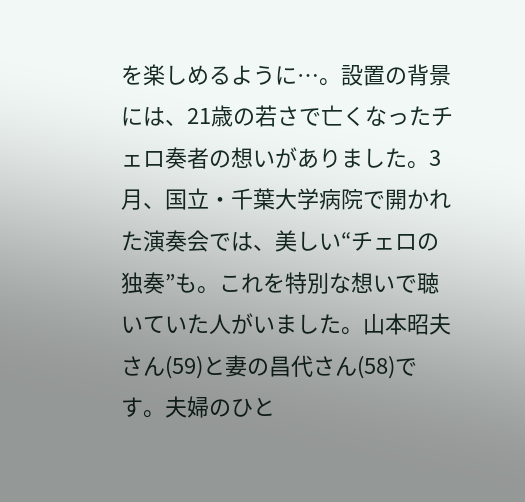を楽しめるように…。設置の背景には、21歳の若さで亡くなったチェロ奏者の想いがありました。3月、国立・千葉大学病院で開かれた演奏会では、美しい“チェロの独奏”も。これを特別な想いで聴いていた人がいました。山本昭夫さん(59)と妻の昌代さん(58)です。夫婦のひと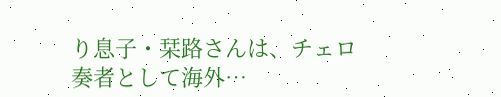り息子・栞路さんは、チェロ奏者として海外…